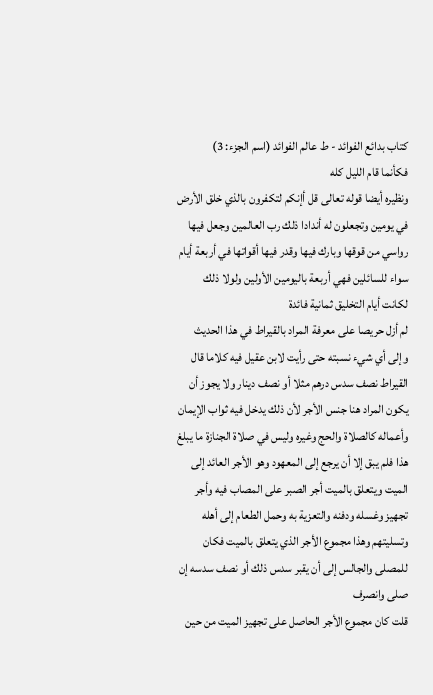كتاب بدائع الفوائد - ط عالم الفوائد (اسم الجزء: 3)
فكأنما قام الليل كله
ونظيره أيضا قوله تعالى قل أإنكم لتكفرون بالذي خلق الأرض في يومين وتجعلون له أندادا ذلك رب العالمين وجعل فيها رواسي من قوقها وبارك فيها وقدر فيها أقواتها في أربعة أيام سواء للسائلين فهي أربعة باليومين الأولين ولولا ذلك لكانت أيام التخليق ثمانية فائدة
لم أزل حريصا على معرفة المراد بالقيراط في هذا الحديث وإلى أي شيء نسبته حتى رأيت لابن عقيل فيه كلاما قال القيراط نصف سدس درهم مثلا أو نصف دينار ولا يجوز أن يكون المراد هنا جنس الأجر لأن ذلك يدخل فيه ثواب الإيمان وأعماله كالصلاة والحج وغيره وليس في صلاة الجنازة ما يبلغ هذا فلم يبق إلا أن يرجع إلى المعهود وهو الأجر العائد إلى الميت ويتعلق بالميت أجر الصبر على المصاب فيه وأجر تجهيز وغسله ودفنه والتعزية به وحمل الطعام إلى أهله وتسليتهم وهذا مجموع الأجر الذي يتعلق بالميت فكان للمصلى والجالس إلى أن يقبر سدس ذلك أو نصف سدسه إن صلى وانصرف
قلت كان مجموع الأجر الحاصل على تجهيز الميت من حين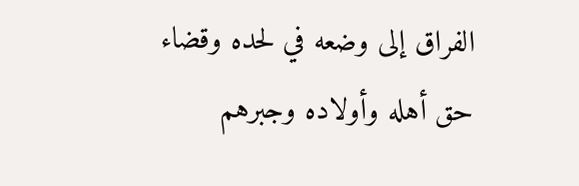الفراق إلى وضعه في لحده وقضاء حق أهله وأولاده وجبرهم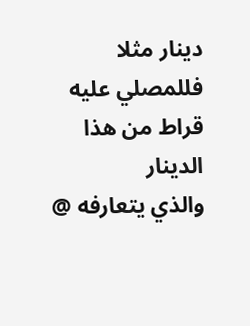دينار مثلا فللمصلي عليه قراط من هذا الدينار
والذي يتعارفه @